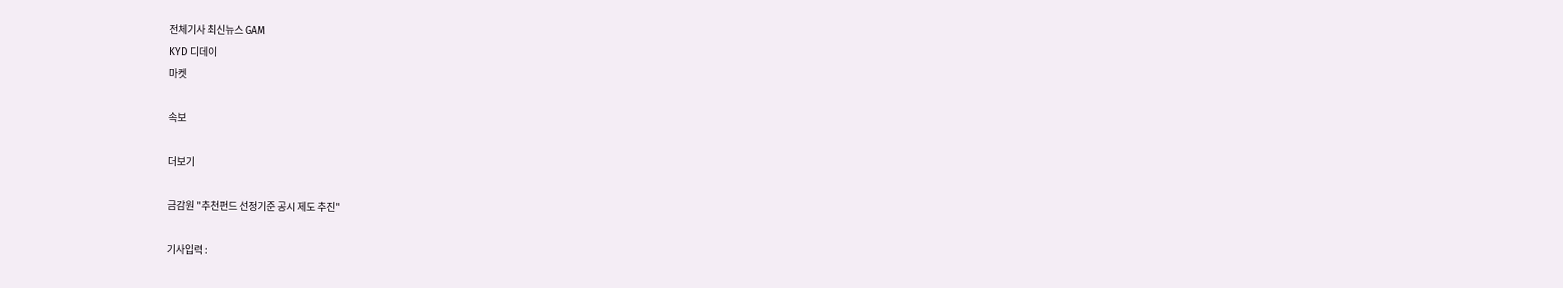전체기사 최신뉴스 GAM
KYD 디데이
마켓

속보

더보기

금감원 "추천펀드 선정기준 공시 제도 추진"

기사입력 :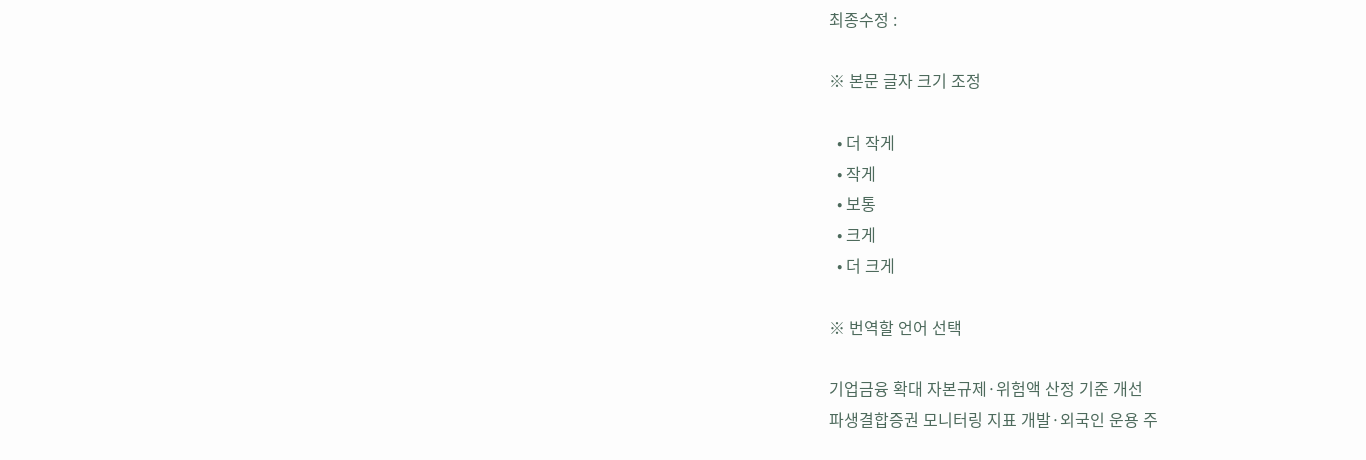최종수정 :

※ 본문 글자 크기 조정

  • 더 작게
  • 작게
  • 보통
  • 크게
  • 더 크게

※ 번역할 언어 선택

기업금융 확대 자본규제·위험액 산정 기준 개선
파생결합증권 모니터링 지표 개발·외국인 운용 주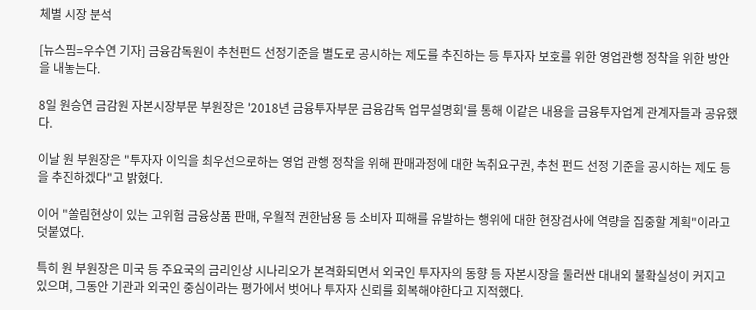체별 시장 분석

[뉴스핌=우수연 기자] 금융감독원이 추천펀드 선정기준을 별도로 공시하는 제도를 추진하는 등 투자자 보호를 위한 영업관행 정착을 위한 방안을 내놓는다.

8일 원승연 금감원 자본시장부문 부원장은 '2018년 금융투자부문 금융감독 업무설명회'를 통해 이같은 내용을 금융투자업계 관계자들과 공유했다.

이날 원 부원장은 "투자자 이익을 최우선으로하는 영업 관행 정착을 위해 판매과정에 대한 녹취요구권, 추천 펀드 선정 기준을 공시하는 제도 등을 추진하겠다"고 밝혔다.

이어 "쏠림현상이 있는 고위험 금융상품 판매, 우월적 권한남용 등 소비자 피해를 유발하는 행위에 대한 현장검사에 역량을 집중할 계획"이라고 덧붙였다.

특히 원 부원장은 미국 등 주요국의 금리인상 시나리오가 본격화되면서 외국인 투자자의 동향 등 자본시장을 둘러싼 대내외 불확실성이 커지고 있으며, 그동안 기관과 외국인 중심이라는 평가에서 벗어나 투자자 신뢰를 회복해야한다고 지적했다.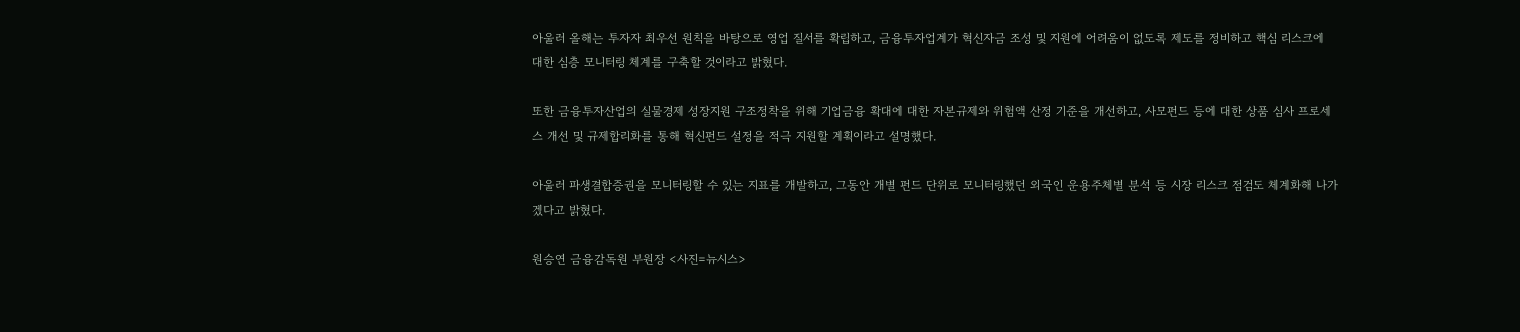아울러 올해는 투자자 최우선 원칙을 바탕으로 영업 질서를 확립하고, 금융투자업계가 혁신자금 조성 및 지원에 어려움이 없도록 제도를 정비하고 핵심 리스크에 대한 심층 모니터링 체계를 구축할 것이라고 밝혔다.

또한 금융투자산업의 실물경제 성장지원 구조정착을 위해 기업금융 확대에 대한 자본규제와 위험액 산정 기준을 개선하고, 사모펀드 등에 대한 상품 심사 프로세스 개선 및 규제합리화를 통해 혁신펀드 설정을 적극 지원할 계획이라고 설명했다.

아울러 파생결합증권을 모니터링할 수 있는 지표를 개발하고, 그동안 개별 펀드 단위로 모니터링했던 외국인 운용주체별 분석 등 시장 리스크 점검도 체계화해 나가겠다고 밝혔다.

원승연 금융감독원 부원장 <사진=뉴시스>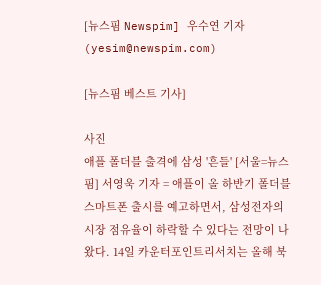[뉴스핌 Newspim] 우수연 기자 (yesim@newspim.com)

[뉴스핌 베스트 기사]

사진
애플 폴더블 출격에 삼성 '흔들' [서울=뉴스핌] 서영욱 기자 = 애플이 올 하반기 폴더블 스마트폰 출시를 예고하면서, 삼성전자의 시장 점유율이 하락할 수 있다는 전망이 나왔다. 14일 카운터포인트리서치는 올해 북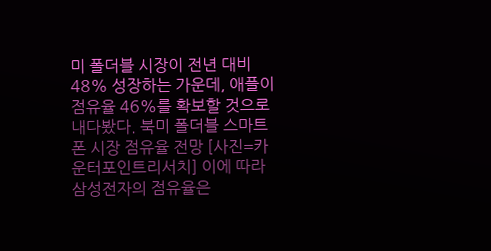미 폴더블 시장이 전년 대비 48% 성장하는 가운데, 애플이 점유율 46%를 확보할 것으로 내다봤다. 북미 폴더블 스마트폰 시장 점유율 전망 [사진=카운터포인트리서치] 이에 따라 삼성전자의 점유율은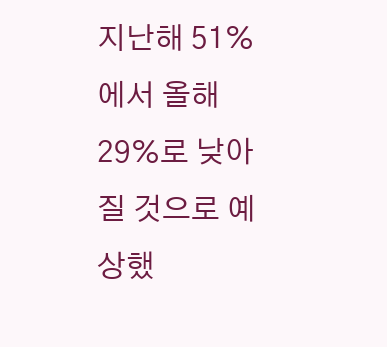지난해 51%에서 올해 29%로 낮아질 것으로 예상했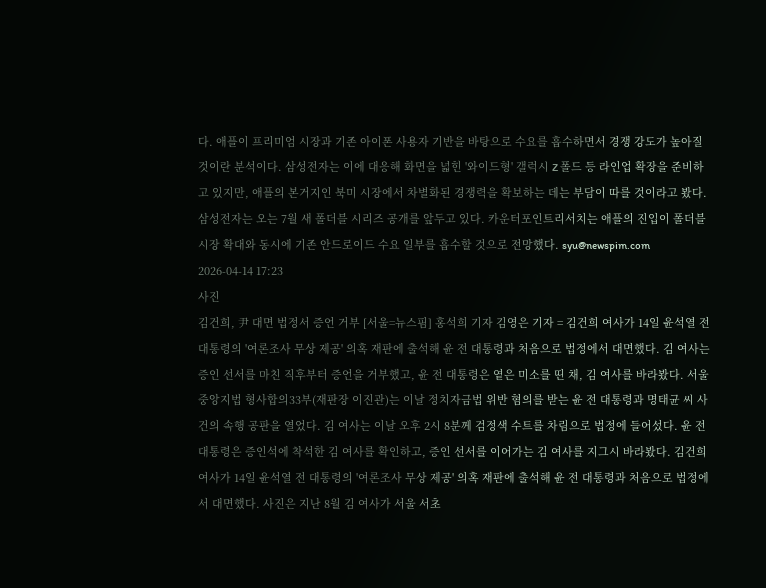다. 애플이 프리미엄 시장과 기존 아이폰 사용자 기반을 바탕으로 수요를 흡수하면서 경쟁 강도가 높아질 것이란 분석이다. 삼성전자는 이에 대응해 화면을 넓힌 '와이드형' 갤럭시 Z 폴드 등 라인업 확장을 준비하고 있지만, 애플의 본거지인 북미 시장에서 차별화된 경쟁력을 확보하는 데는 부담이 따를 것이라고 봤다. 삼성전자는 오는 7월 새 폴더블 시리즈 공개를 앞두고 있다. 카운터포인트리서치는 애플의 진입이 폴더블 시장 확대와 동시에 기존 안드로이드 수요 일부를 흡수할 것으로 전망했다. syu@newspim.com 2026-04-14 17:23
사진
김건희, 尹 대면 법정서 증언 거부 [서울=뉴스핌] 홍석희 기자 김영은 기자 = 김건희 여사가 14일 윤석열 전 대통령의 '여론조사 무상 제공' 의혹 재판에 출석해 윤 전 대통령과 처음으로 법정에서 대면했다. 김 여사는 증인 선서를 마친 직후부터 증언을 거부했고, 윤 전 대통령은 옅은 미소를 띤 채, 김 여사를 바라봤다. 서울중앙지법 형사합의33부(재판장 이진관)는 이날 정치자금법 위반 혐의를 받는 윤 전 대통령과 명태균 씨 사건의 속행 공판을 열었다. 김 여사는 이날 오후 2시 8분께 검정색 수트를 차림으로 법정에 들어섰다. 윤 전 대통령은 증인석에 착석한 김 여사를 확인하고, 증인 선서를 이어가는 김 여사를 지그시 바라봤다. 김건희 여사가 14일 윤석열 전 대통령의 '여론조사 무상 제공' 의혹 재판에 출석해 윤 전 대통령과 처음으로 법정에서 대면했다. 사진은 지난 8월 김 여사가 서울 서초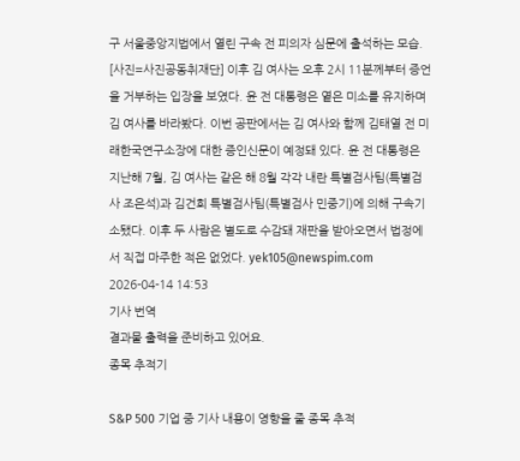구 서울중앙지법에서 열린 구속 전 피의자 심문에 출석하는 모습. [사진=사진공동취재단] 이후 김 여사는 오후 2시 11분께부터 증언을 거부하는 입장을 보였다. 윤 전 대통령은 옅은 미소를 유지하며 김 여사를 바라봤다. 이번 공판에서는 김 여사와 함께 김태열 전 미래한국연구소장에 대한 증인신문이 예정돼 있다. 윤 전 대통령은 지난해 7월, 김 여사는 같은 해 8월 각각 내란 특별검사팀(특별검사 조은석)과 김건희 특별검사팀(특별검사 민중기)에 의해 구속기소됐다. 이후 두 사람은 별도로 수감돼 재판을 받아오면서 법정에서 직접 마주한 적은 없었다. yek105@newspim.com   2026-04-14 14:53
기사 번역
결과물 출력을 준비하고 있어요.
종목 추적기

S&P 500 기업 중 기사 내용이 영향을 줄 종목 추적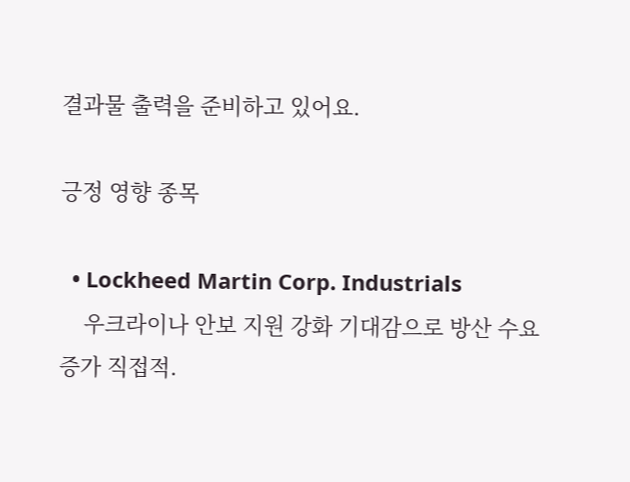결과물 출력을 준비하고 있어요.

긍정 영향 종목

  • Lockheed Martin Corp. Industrials
    우크라이나 안보 지원 강화 기대감으로 방산 수요 증가 직접적.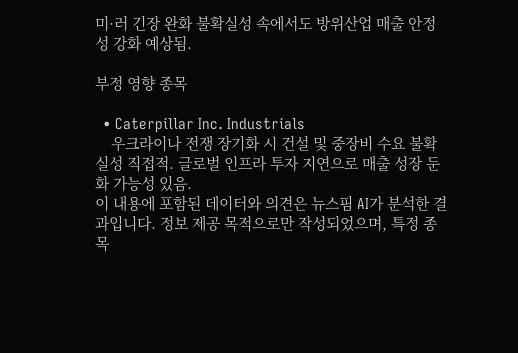미·러 긴장 완화 불확실성 속에서도 방위산업 매출 안정성 강화 예상됨.

부정 영향 종목

  • Caterpillar Inc. Industrials
    우크라이나 전쟁 장기화 시 건설 및 중장비 수요 불확실성 직접적. 글로벌 인프라 투자 지연으로 매출 성장 둔화 가능성 있음.
이 내용에 포함된 데이터와 의견은 뉴스핌 AI가 분석한 결과입니다. 정보 제공 목적으로만 작성되었으며, 특정 종목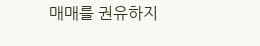매매를 권유하지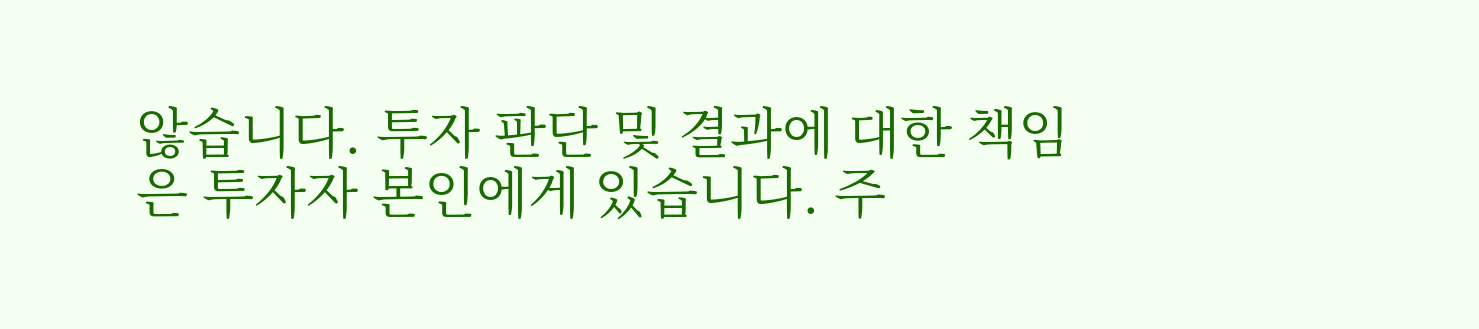않습니다. 투자 판단 및 결과에 대한 책임은 투자자 본인에게 있습니다. 주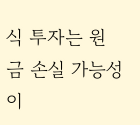식 투자는 원금 손실 가능성이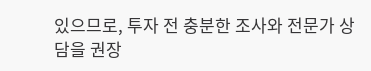있으므로, 투자 전 충분한 조사와 전문가 상담을 권장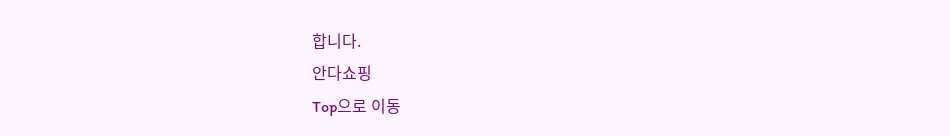합니다.
안다쇼핑
Top으로 이동